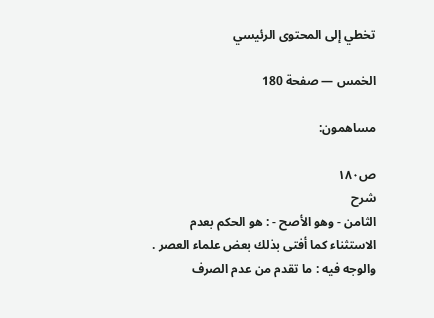تخطي إلى المحتوى الرئيسي

الخمس — صفحة 180

مساهمون:

ص١٨٠
شرح
الثامن - وهو الأصح - : هو الحكم بعدم الاستثناء كما أفتى بذلك بعض علماء العصر . والوجه فيه : ما تقدم من عدم الصرف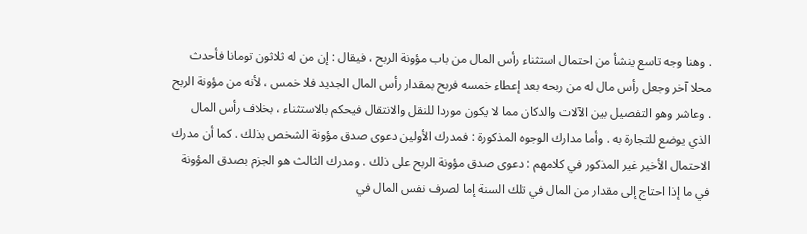. وهنا وجه تاسع ينشأ من احتمال استثناء رأس المال من باب مؤونة الربح ، فيقال : إن من له ثلاثون تومانا فأحدث محلا آخر وجعل رأس مال له من ربحه بعد إعطاء خمسه فربح بمقدار رأس المال الجديد فلا خمس ، لأنه من مؤونة الربح . وعاشر وهو التفصيل بين الآلات والدكان مما لا يكون موردا للنقل والانتقال فيحكم بالاستثناء ، بخلاف رأس المال الذي يوضع للتجارة به . وأما مدارك الوجوه المذكورة : فمدرك الأولين دعوى صدق مؤونة الشخص بذلك . كما أن مدرك الاحتمال الأخير غير المذكور في كلامهم : دعوى صدق مؤونة الربح على ذلك . ومدرك الثالث هو الجزم بصدق المؤونة في ما إذا احتاج إلى مقدار من المال في تلك السنة إما لصرف نفس المال في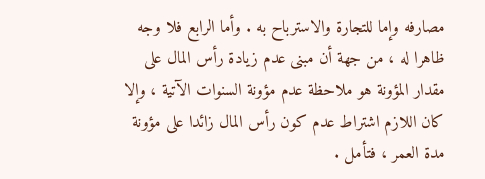مصارفه وإما للتجارة والاسترباح به . وأما الرابع فلا وجه ظاهرا له ، من جهة أن مبنى عدم زيادة رأس المال على مقدار المؤونة هو ملاحظة عدم مؤونة السنوات الآتية ، وإلا كان اللازم اشتراط عدم كون رأس المال زائدا على مؤونة مدة العمر ، فتأمل .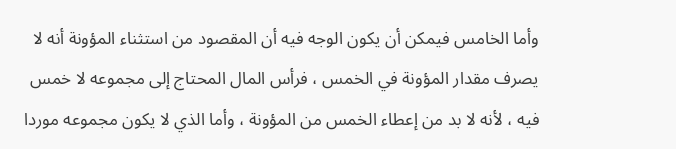وأما الخامس فيمكن أن يكون الوجه فيه أن المقصود من استثناء المؤونة أنه لا يصرف مقدار المؤونة في الخمس ، فرأس المال المحتاج إلى مجموعه لا خمس فيه ، لأنه لا بد من إعطاء الخمس من المؤونة ، وأما الذي لا يكون مجموعه موردا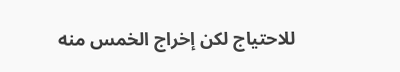للاحتياج لكن إخراج الخمس منه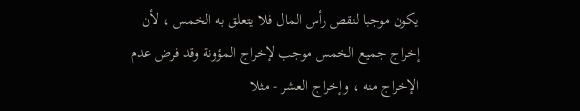يكون موجبا لنقص رأس المال فلا يتعلق به الخمس ، لأن إخراج جميع الخمس موجب لإخراج المؤونة وقد فرض عدم الإخراج منه ، وإخراج العشر - مثلا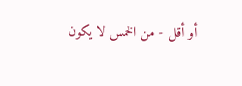أو أقل - من الخمس لا يكون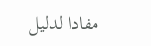مفادا لدليل